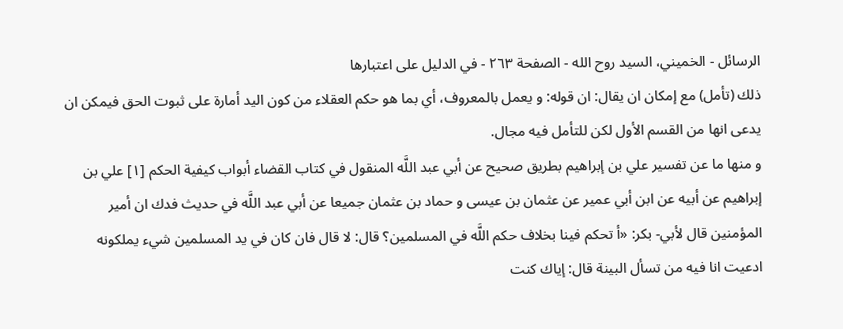الرسائل - الخميني، السيد روح الله - الصفحة ٢٦٣ - في الدليل على اعتبارها
ذلك (تأمل) مع إمكان ان يقال: ان قوله: و يعمل بالمعروف، أي بما هو حكم العقلاء من كون اليد أمارة على ثبوت الحق فيمكن ان يدعى انها من القسم الأول لكن للتأمل فيه مجال.
و منها ما عن تفسير علي بن إبراهيم بطريق صحيح عن أبي عبد اللَّه المنقول في كتاب القضاء أبواب كيفية الحكم [١] علي بن إبراهيم عن أبيه عن ابن أبي عمير عن عثمان بن عيسى و حماد بن عثمان جميعا عن أبي عبد اللَّه في حديث فدك ان أمير المؤمنين قال لأبي- بكر: «أ تحكم فينا بخلاف حكم اللَّه في المسلمين؟ قال: لا قال فان كان في يد المسلمين شيء يملكونه ادعيت انا فيه من تسأل البينة قال: إياك كنت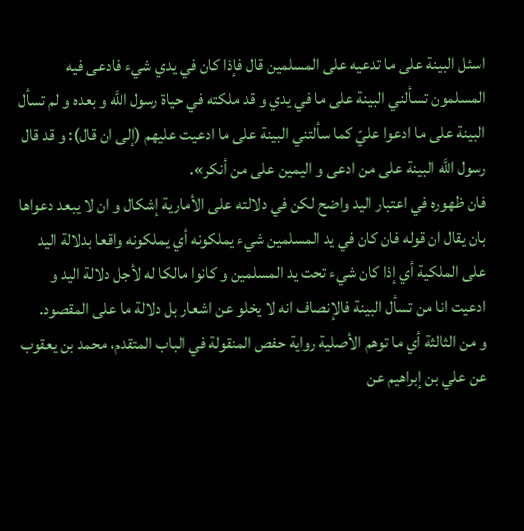اسئل البينة على ما تدعيه على المسلمين قال فإذا كان في يدي شيء فادعى فيه المسلمون تسألني البينة على ما في يدي و قد ملكته في حياة رسول اللَّه و بعده و لم تسأل البينة على ما ادعوا عليّ كما سألتني البينة على ما ادعيت عليهم (إلى ان قال): و قد قال رسول اللَّه البينة على من ادعى و اليمين على من أنكر».
فان ظهوره في اعتبار اليد واضح لكن في دلالته على الأمارية إشكال و ان لا يبعد دعواها بان يقال ان قوله فان كان في يد المسلمين شيء يملكونه أي يملكونه واقعا بدلالة اليد على الملكية أي إذا كان شيء تحت يد المسلمين و كانوا مالكا له لأجل دلالة اليد و ادعيت انا من تسأل البينة فالإنصاف انه لا يخلو عن اشعار بل دلالة ما على المقصود.
و من الثالثة أي ما توهم الأصلية رواية حفص المنقولة في الباب المتقدم، محمد بن يعقوب عن علي بن إبراهيم عن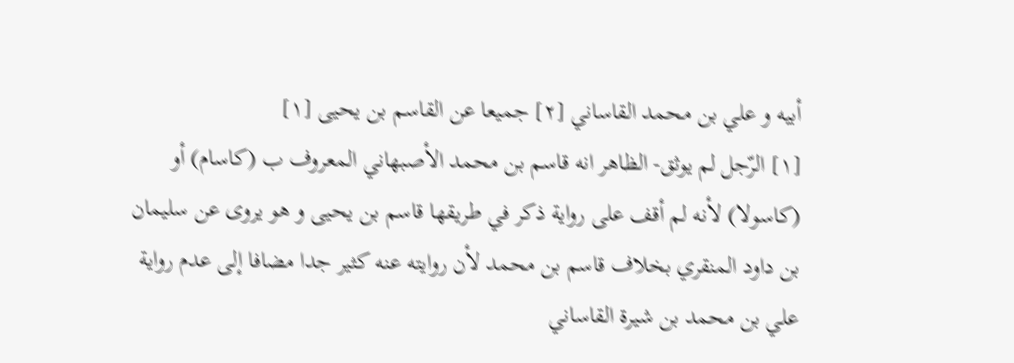أبيه و علي بن محمد القاساني [٢] جميعا عن القاسم بن يحيى [١]
[١] الرّجل لم يوثق- الظاهر انه قاسم بن محمد الأصبهاني المعروف ب (كاسام) أو (كاسولا) لأنه لم أقف على رواية ذكر في طريقها قاسم بن يحيى و هو يروى عن سليمان بن داود المنقري بخلاف قاسم بن محمد لأن روايته عنه كثير جدا مضافا إلى عدم رواية علي بن محمد بن شيرة القاساني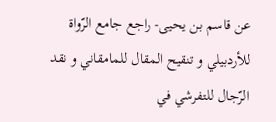عن قاسم بن يحيى- راجع جامع الرّواة للأردبيلي و تنقيح المقال للمامقاني و نقد الرّجال للتفرشي في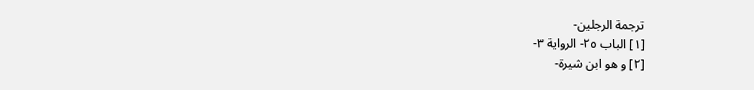ترجمة الرجلين-
[١] الباب ٢٥- الرواية ٣-
[٢] و هو ابن شيرة-